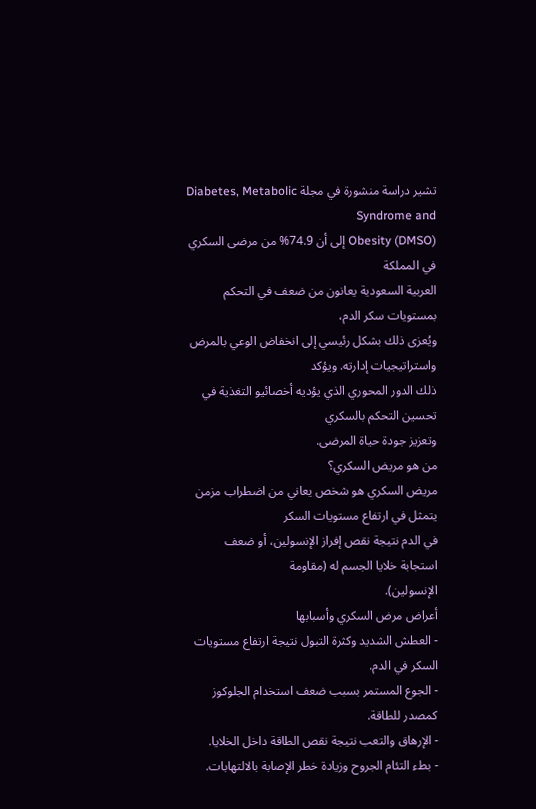تشير دراسة منشورة في مجلة Diabetes, Metabolic Syndrome and
Obesity (DMSO) إلى أن 74.9% من مرضى السكري في المملكة
العربية السعودية يعانون من ضعف في التحكم بمستويات سكر الدم،
ويُعزى ذلك بشكل رئيسي إلى انخفاض الوعي بالمرض واستراتيجيات إدارته. ويؤكد
ذلك الدور المحوري الذي يؤديه أخصائيو التغذية في تحسين التحكم بالسكري
وتعزيز جودة حياة المرضى.
من هو مريض السكري؟
مريض السكري هو شخص يعاني من اضطراب مزمن يتمثل في ارتفاع مستويات السكر
في الدم نتيجة نقص إفراز الإنسولين، أو ضعف استجابة خلايا الجسم له (مقاومة
الإنسولين).
أعراض مرض السكري وأسبابها
- العطش الشديد وكثرة التبول نتيجة ارتفاع مستويات السكر في الدم.
- الجوع المستمر بسبب ضعف استخدام الجلوكوز كمصدر للطاقة.
- الإرهاق والتعب نتيجة نقص الطاقة داخل الخلايا.
- بطء التئام الجروح وزيادة خطر الإصابة بالالتهابات.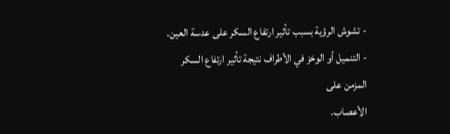- تشوش الرؤية بسبب تأثير ارتفاع السكر على عدسة العين.
- التنميل أو الوخز في الأطراف نتيجة تأثير ارتفاع السكر المزمن على
الأعصاب.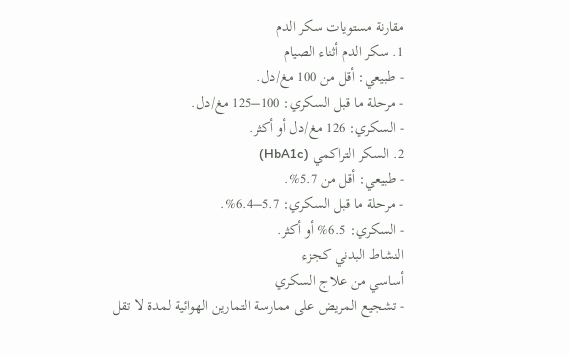مقارنة مستويات سكر الدم
1. سكر الدم أثناء الصيام
- طبيعي: أقل من 100 مغ/دل.
- مرحلة ما قبل السكري: 100–125 مغ/دل.
- السكري: 126 مغ/دل أو أكثر.
2. السكر التراكمي (HbA1c)
- طبيعي: أقل من 5.7%.
- مرحلة ما قبل السكري: 5.7–6.4%.
- السكري: 6.5% أو أكثر.
النشاط البدني كجزء
أساسي من علاج السكري
- تشجيع المريض على ممارسة التمارين الهوائية لمدة لا تقل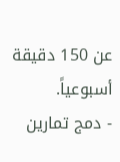عن 150 دقيقة
أسبوعياً.
- دمج تمارين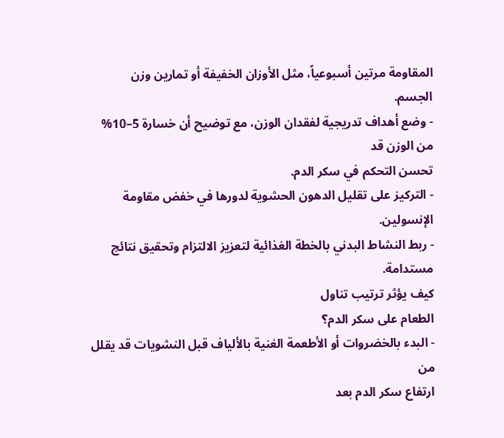المقاومة مرتين أسبوعياً، مثل الأوزان الخفيفة أو تمارين وزن
الجسم.
- وضع أهداف تدريجية لفقدان الوزن، مع توضيح أن خسارة 5–10% من الوزن قد
تحسن التحكم في سكر الدم.
- التركيز على تقليل الدهون الحشوية لدورها في خفض مقاومة
الإنسولين.
- ربط النشاط البدني بالخطة الغذائية لتعزيز الالتزام وتحقيق نتائج
مستدامة.
كيف يؤثر ترتيب تناول
الطعام على سكر الدم؟
- البدء بالخضروات أو الأطعمة الغنية بالألياف قبل النشويات قد يقلل من
ارتفاع سكر الدم بعد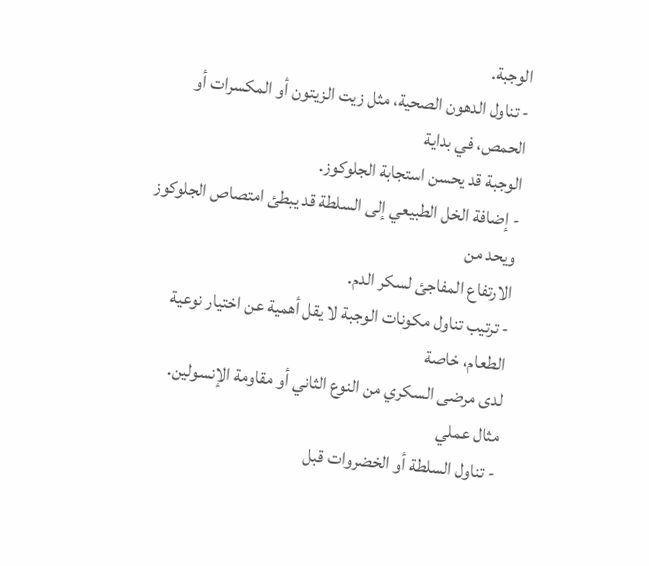الوجبة.
- تناول الدهون الصحية، مثل زيت الزيتون أو المكسرات أو الحمص، في بداية
الوجبة قد يحسن استجابة الجلوكوز.
- إضافة الخل الطبيعي إلى السلطة قد يبطئ امتصاص الجلوكوز ويحد من
الارتفاع المفاجئ لسكر الدم.
- ترتيب تناول مكونات الوجبة لا يقل أهمية عن اختيار نوعية الطعام، خاصة
لدى مرضى السكري من النوع الثاني أو مقاومة الإنسولين.
مثال عملي
- تناول السلطة أو الخضروات قبل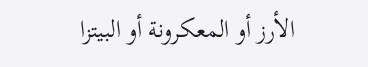الأرز أو المعكرونة أو البيتزا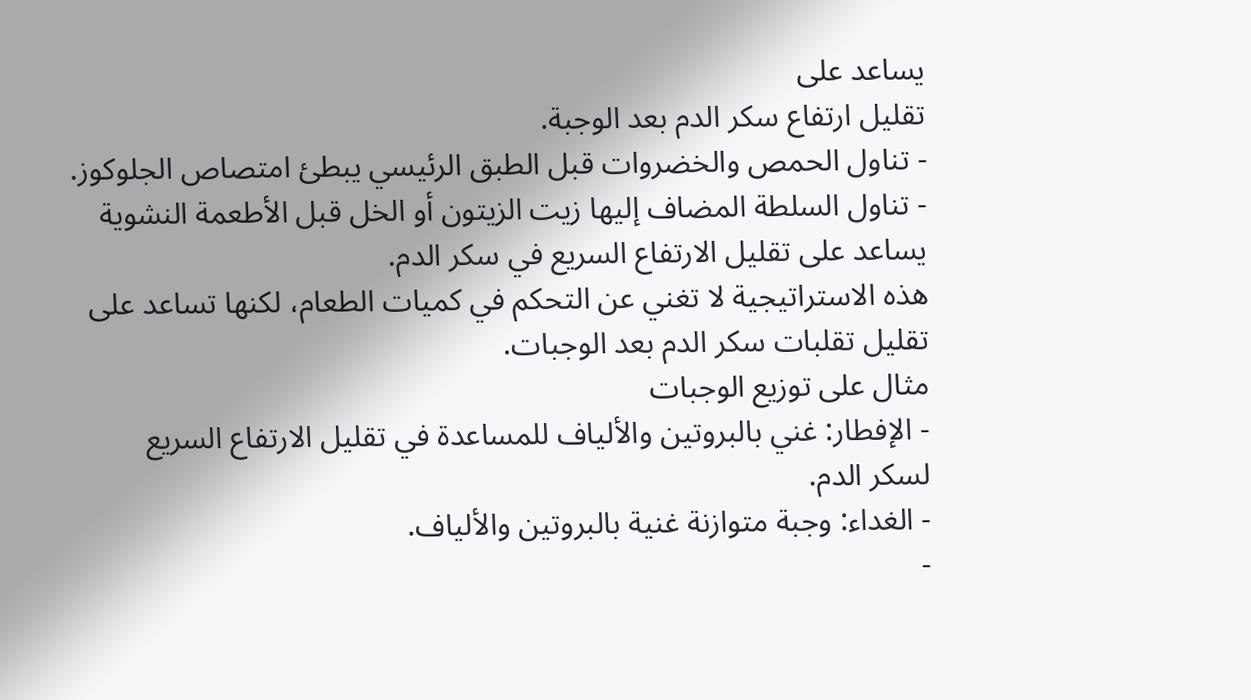يساعد على
تقليل ارتفاع سكر الدم بعد الوجبة.
- تناول الحمص والخضروات قبل الطبق الرئيسي يبطئ امتصاص الجلوكوز.
- تناول السلطة المضاف إليها زيت الزيتون أو الخل قبل الأطعمة النشوية
يساعد على تقليل الارتفاع السريع في سكر الدم.
هذه الاستراتيجية لا تغني عن التحكم في كميات الطعام، لكنها تساعد على
تقليل تقلبات سكر الدم بعد الوجبات.
مثال على توزيع الوجبات
- الإفطار: غني بالبروتين والألياف للمساعدة في تقليل الارتفاع السريع
لسكر الدم.
- الغداء: وجبة متوازنة غنية بالبروتين والألياف.
-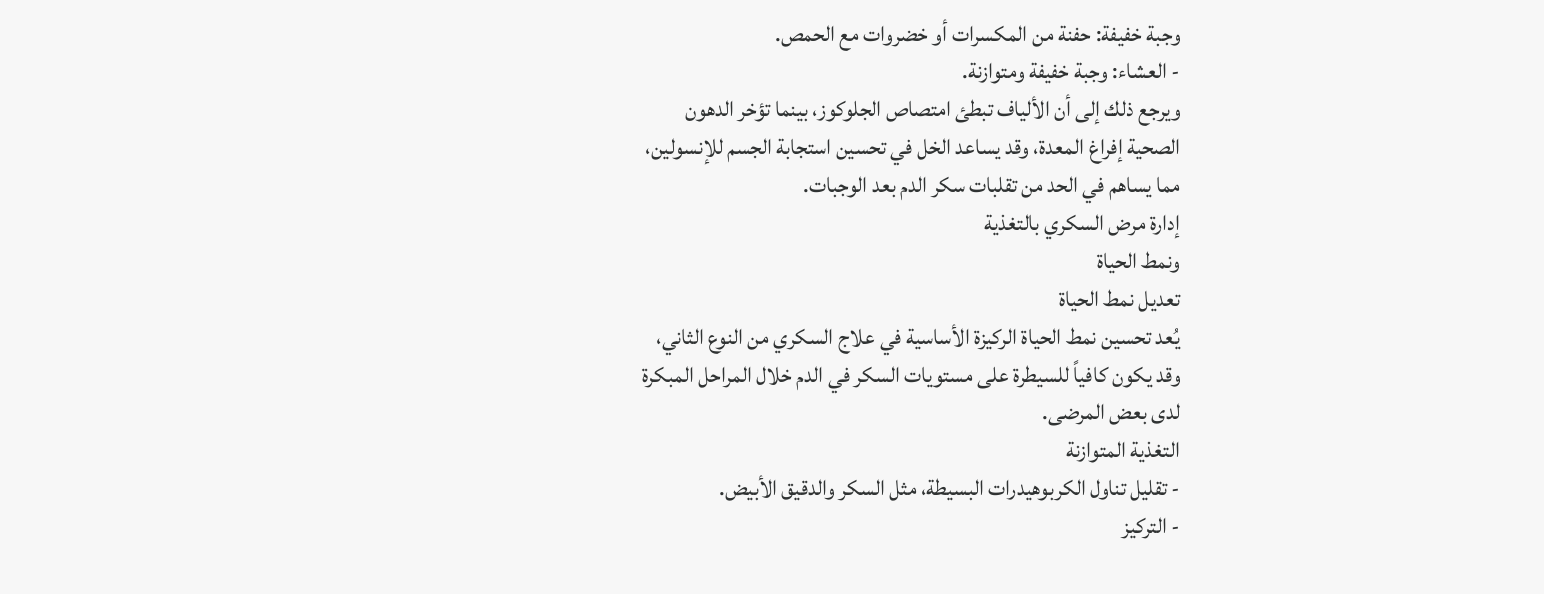وجبة خفيفة: حفنة من المكسرات أو خضروات مع الحمص.
- العشاء: وجبة خفيفة ومتوازنة.
ويرجع ذلك إلى أن الألياف تبطئ امتصاص الجلوكوز، بينما تؤخر الدهون
الصحية إفراغ المعدة، وقد يساعد الخل في تحسين استجابة الجسم للإنسولين،
مما يساهم في الحد من تقلبات سكر الدم بعد الوجبات.
إدارة مرض السكري بالتغذية
ونمط الحياة
تعديل نمط الحياة
يُعد تحسين نمط الحياة الركيزة الأساسية في علاج السكري من النوع الثاني،
وقد يكون كافياً للسيطرة على مستويات السكر في الدم خلال المراحل المبكرة
لدى بعض المرضى.
التغذية المتوازنة
- تقليل تناول الكربوهيدرات البسيطة، مثل السكر والدقيق الأبيض.
- التركيز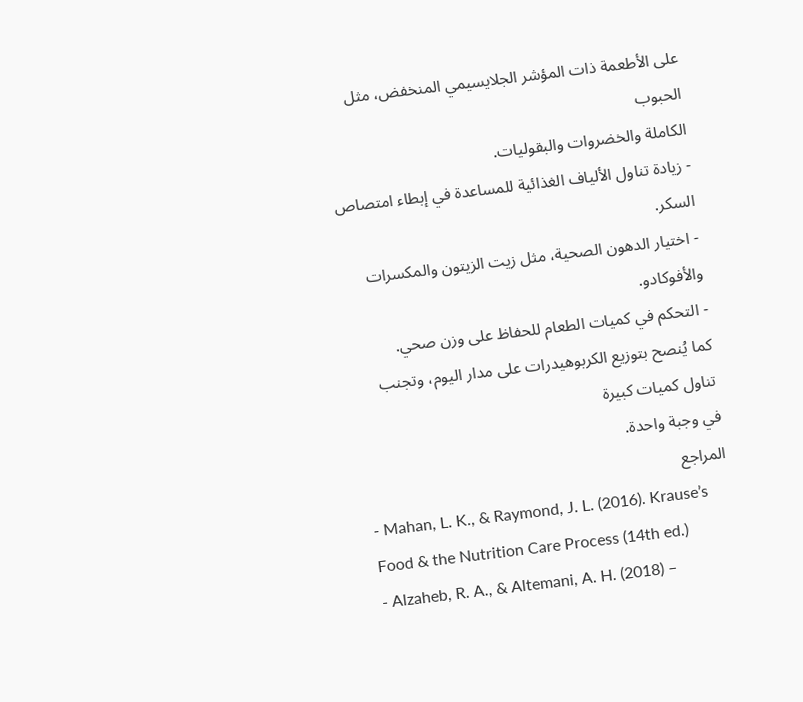على الأطعمة ذات المؤشر الجلايسيمي المنخفض، مثل الحبوب
الكاملة والخضروات والبقوليات.
- زيادة تناول الألياف الغذائية للمساعدة في إبطاء امتصاص السكر.
- اختيار الدهون الصحية، مثل زيت الزيتون والمكسرات والأفوكادو.
- التحكم في كميات الطعام للحفاظ على وزن صحي.
كما يُنصح بتوزيع الكربوهيدرات على مدار اليوم، وتجنب تناول كميات كبيرة
في وجبة واحدة.
المراجع
- Mahan, L. K., & Raymond, J. L. (2016). Krause’s Food & the Nutrition Care Process (14th ed.)
- Alzaheb, R. A., & Altemani, A. H. (2018) –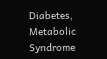Diabetes, Metabolic Syndrome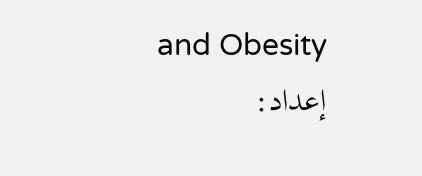and Obesity
إعداد: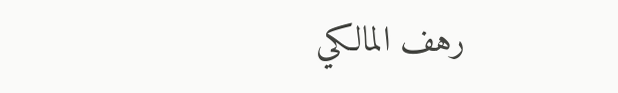رهف المالكي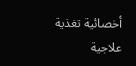أخصائية تغذية علاجية